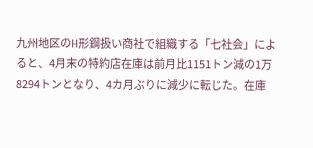九州地区のH形鋼扱い商社で組織する「七社会」によると、4月末の特約店在庫は前月比1151トン減の1万8294トンとなり、4カ月ぶりに減少に転じた。在庫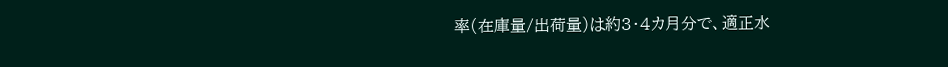率(在庫量/出荷量)は約3・4カ月分で、適正水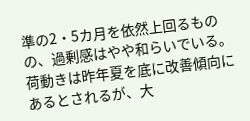準の2・5カ月を依然上回るものの、過剰感はやや和らいでいる。 荷動きは昨年夏を底に改善傾向にあるとされるが、大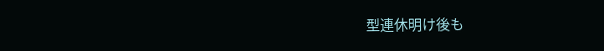型連休明け後も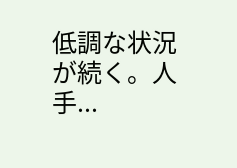低調な状況が続く。人手...